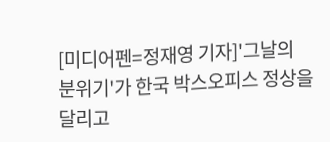[미디어펜=정재영 기자]'그날의 분위기'가 한국 박스오피스 정상을 달리고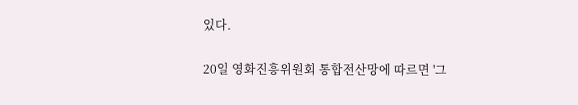있다.

20일 영화진흥위원회 통합전산망에 따르면 '그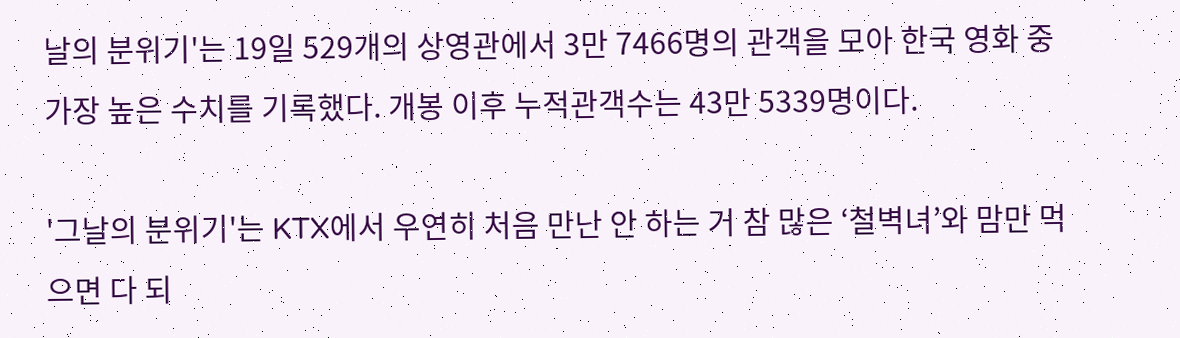날의 분위기'는 19일 529개의 상영관에서 3만 7466명의 관객을 모아 한국 영화 중 가장 높은 수치를 기록했다. 개봉 이후 누적관객수는 43만 5339명이다.

'그날의 분위기'는 KTX에서 우연히 처음 만난 안 하는 거 참 많은 ‘철벽녀’와 맘만 먹으면 다 되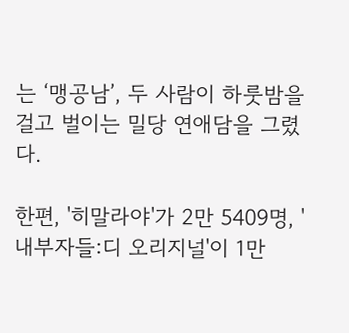는 ‘맹공남’, 두 사람이 하룻밤을 걸고 벌이는 밀당 연애담을 그렸다.

한편, '히말라야'가 2만 5409명, '내부자들:디 오리지널'이 1만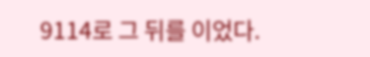9114로 그 뒤를 이었다.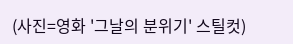(사진=영화 '그날의 분위기' 스틸컷)